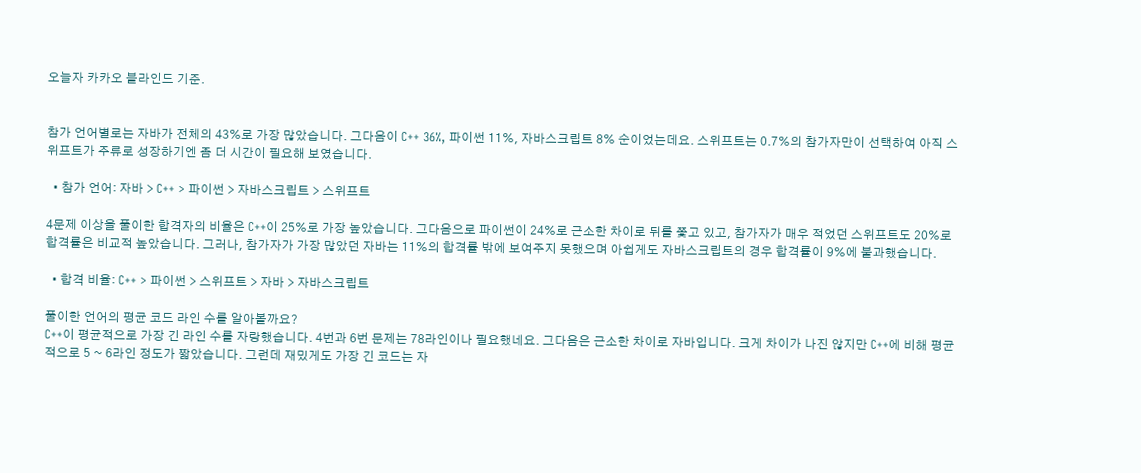오늘자 카카오 블라인드 기준.


참가 언어별로는 자바가 전체의 43%로 가장 많았습니다. 그다음이 C++ 36%, 파이썬 11%, 자바스크립트 8% 순이었는데요. 스위프트는 0.7%의 참가자만이 선택하여 아직 스위프트가 주류로 성장하기엔 좀 더 시간이 필요해 보였습니다.

  • 참가 언어: 자바 > C++ > 파이썬 > 자바스크립트 > 스위프트

4문제 이상을 풀이한 합격자의 비율은 C++이 25%로 가장 높았습니다. 그다음으로 파이썬이 24%로 근소한 차이로 뒤를 쫓고 있고, 참가자가 매우 적었던 스위프트도 20%로 합격률은 비교적 높았습니다. 그러나, 참가자가 가장 많았던 자바는 11%의 합격률 밖에 보여주지 못했으며 아쉽게도 자바스크립트의 경우 합격률이 9%에 불과했습니다.

  • 합격 비율: C++ > 파이썬 > 스위프트 > 자바 > 자바스크립트

풀이한 언어의 평균 코드 라인 수를 알아볼까요?
C++이 평균적으로 가장 긴 라인 수를 자랑했습니다. 4번과 6번 문제는 78라인이나 필요했네요. 그다음은 근소한 차이로 자바입니다. 크게 차이가 나진 않지만 C++에 비해 평균적으로 5 ~ 6라인 정도가 짧았습니다. 그런데 재밌게도 가장 긴 코드는 자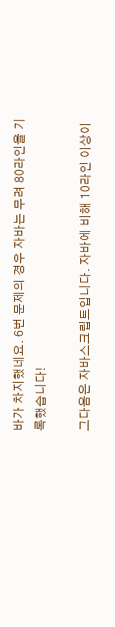바가 차지했네요. 6번 문제의 경우 자바는 무려 80라인을 기록했습니다!

그다음은 자바스크립트입니다. 자바에 비해 10라인 이상이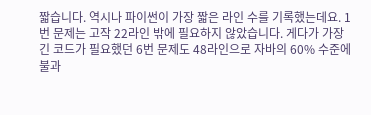짧습니다. 역시나 파이썬이 가장 짧은 라인 수를 기록했는데요. 1번 문제는 고작 22라인 밖에 필요하지 않았습니다. 게다가 가장 긴 코드가 필요했던 6번 문제도 48라인으로 자바의 60% 수준에 불과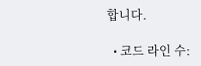합니다.

  • 코드 라인 수: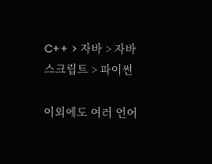C++ > 자바 > 자바스크립트 > 파이썬

이외에도 여러 언어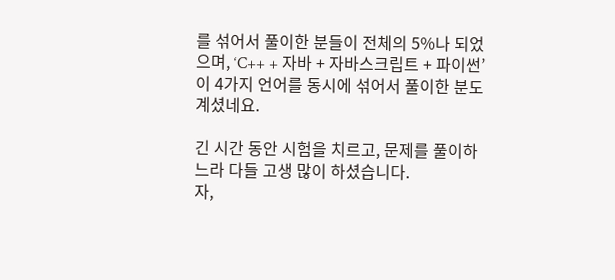를 섞어서 풀이한 분들이 전체의 5%나 되었으며, ‘C++ + 자바 + 자바스크립트 + 파이썬’ 이 4가지 언어를 동시에 섞어서 풀이한 분도 계셨네요.

긴 시간 동안 시험을 치르고, 문제를 풀이하느라 다들 고생 많이 하셨습니다.
자,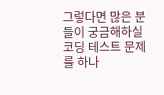그렇다면 많은 분들이 궁금해하실 코딩 테스트 문제를 하나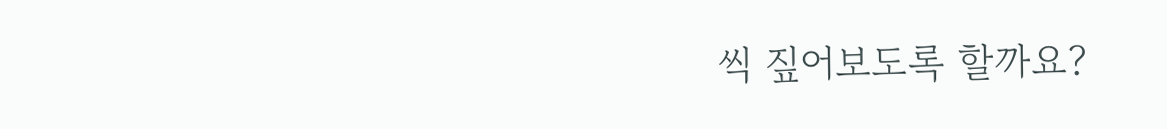씩 짚어보도록 할까요?